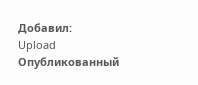Добавил:
Upload Опубликованный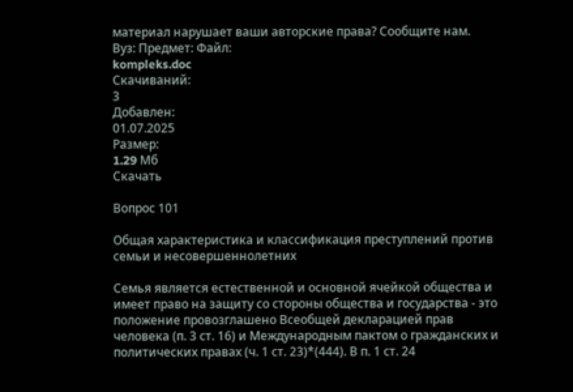материал нарушает ваши авторские права? Сообщите нам.
Вуз: Предмет: Файл:
kompleks.doc
Скачиваний:
3
Добавлен:
01.07.2025
Размер:
1.29 Mб
Скачать

Вопрос 101

Общая характеристика и классификация преступлений против семьи и несовершеннолетних

Семья является естественной и основной ячейкой общества и имеет право на защиту со стороны общества и государства - это положение провозглашено Всеобщей декларацией прав человека (п. 3 ст. 16) и Международным пактом о гражданских и политических правах (ч. 1 ст. 23)*(444). В п. 1 ст. 24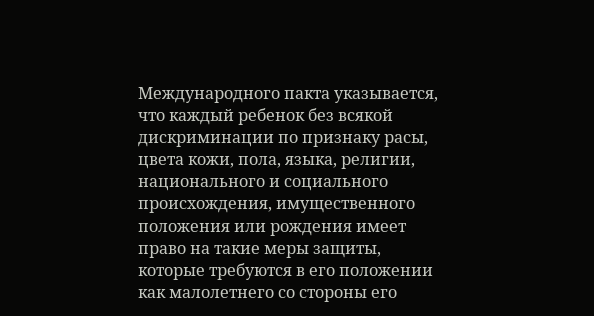Международного пакта указывается, что каждый ребенок без всякой дискриминации по признаку расы, цвета кожи, пола, языка, религии, национального и социального происхождения, имущественного положения или рождения имеет право на такие меры защиты, которые требуются в его положении как малолетнего со стороны его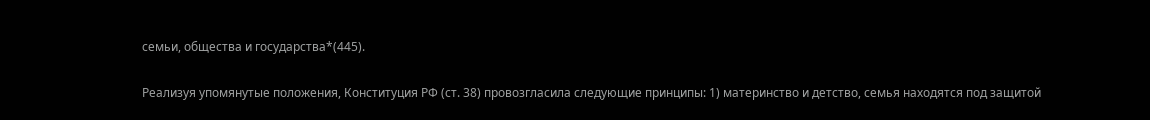семьи, общества и государства*(445).

Реализуя упомянутые положения, Конституция РФ (ст. 38) провозгласила следующие принципы: 1) материнство и детство, семья находятся под защитой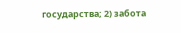государства; 2) забота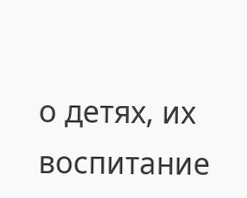о детях, их воспитание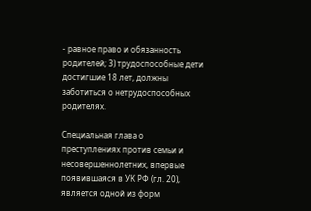- равное право и обязанность родителей; 3) трудоспособные дети достигшие 18 лет, должны заботиться о нетрудоспособных родителях.

Специальная глава о преступлениях против семьи и несовершеннолетних, впервые появившаяся в УК РФ (гл. 20), является одной из форм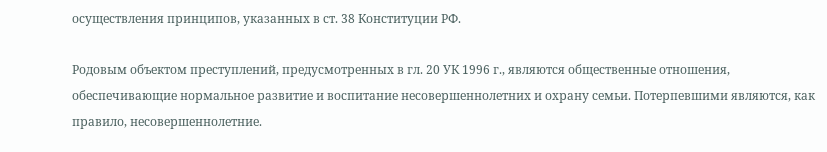осуществления принципов, указанных в ст. 38 Конституции РФ.

Родовым объектом преступлений, предусмотренных в гл. 20 УК 1996 г., являются общественные отношения, обеспечивающие нормальное развитие и воспитание несовершеннолетних и охрану семьи. Потерпевшими являются, как правило, несовершеннолетние.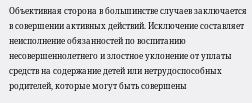Объективная сторона в большинстве случаев заключается в совершении активных действий. Исключение составляет неисполнение обязанностей по воспитанию несовершеннолетнего и злостное уклонение от уплаты средств на содержание детей или нетрудоспособных родителей, которые могут быть совершены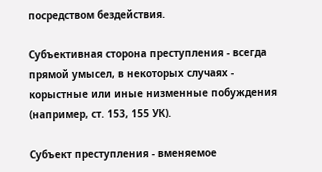посредством бездействия.

Субъективная сторона преступления - всегда прямой умысел, в некоторых случаях - корыстные или иные низменные побуждения (например, ст. 153, 155 УК).

Субъект преступления - вменяемое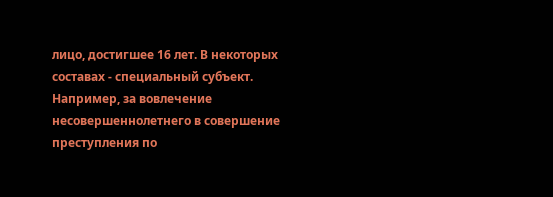лицо, достигшее 16 лет. В некоторых составах - специальный субъект. Например, за вовлечение несовершеннолетнего в совершение преступления по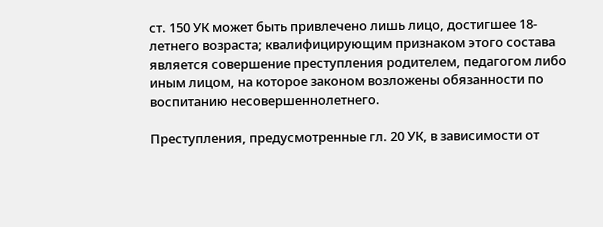ст. 150 УК может быть привлечено лишь лицо, достигшее 18-летнего возраста; квалифицирующим признаком этого состава является совершение преступления родителем, педагогом либо иным лицом, на которое законом возложены обязанности по воспитанию несовершеннолетнего.

Преступления, предусмотренные гл. 20 УК, в зависимости от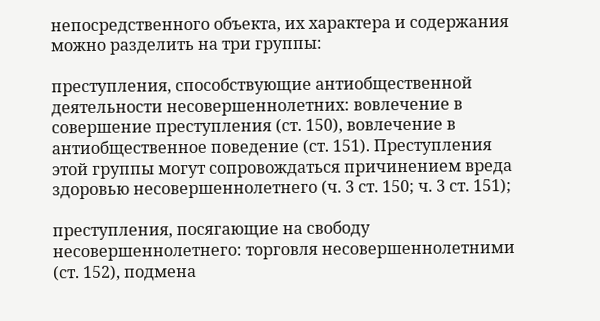непосредственного объекта, их характера и содержания можно разделить на три группы:

преступления, способствующие антиобщественной деятельности несовершеннолетних: вовлечение в совершение преступления (ст. 150), вовлечение в антиобщественное поведение (ст. 151). Преступления этой группы могут сопровождаться причинением вреда здоровью несовершеннолетнего (ч. 3 ст. 150; ч. 3 ст. 151);

преступления, посягающие на свободу несовершеннолетнего: торговля несовершеннолетними (ст. 152), подмена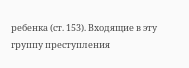ребенка (ст. 153). Входящие в эту группу преступления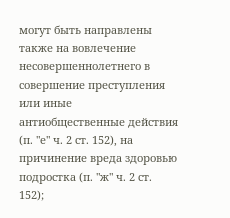могут быть направлены также на вовлечение несовершеннолетнего в совершение преступления или иные антиобщественные действия (п. "е" ч. 2 ст. 152), на причинение вреда здоровью подростка (п. "ж" ч. 2 ст. 152);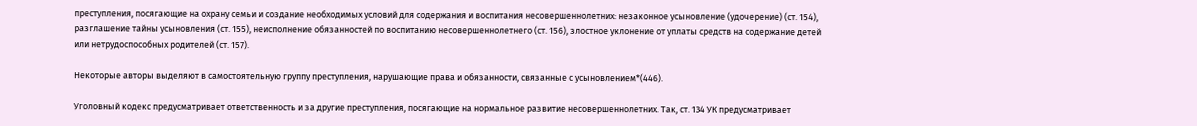преступления, посягающие на охрану семьи и создание необходимых условий для содержания и воспитания несовершеннолетних: незаконное усыновление (удочерение) (ст. 154), разглашение тайны усыновления (ст. 155), неисполнение обязанностей по воспитанию несовершеннолетнего (ст. 156), злостное уклонение от уплаты средств на содержание детей или нетрудоспособных родителей (ст. 157).

Некоторые авторы выделяют в самостоятельную группу преступления, нарушающие права и обязанности, связанные с усыновлением*(446).

Уголовный кодекс предусматривает ответственность и за другие преступления, посягающие на нормальное развитие несовершеннолетних. Так, ст. 134 УК предусматривает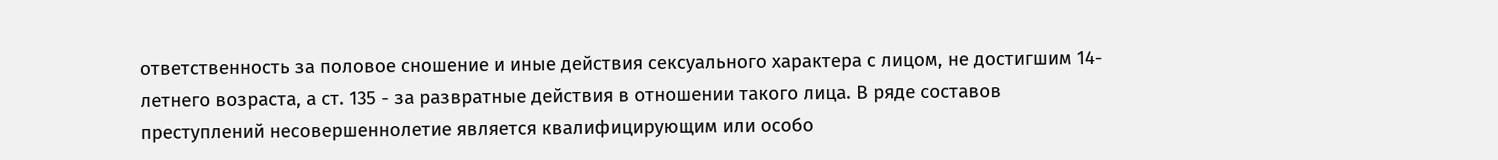ответственность за половое сношение и иные действия сексуального характера с лицом, не достигшим 14-летнего возраста, а ст. 135 - за развратные действия в отношении такого лица. В ряде составов преступлений несовершеннолетие является квалифицирующим или особо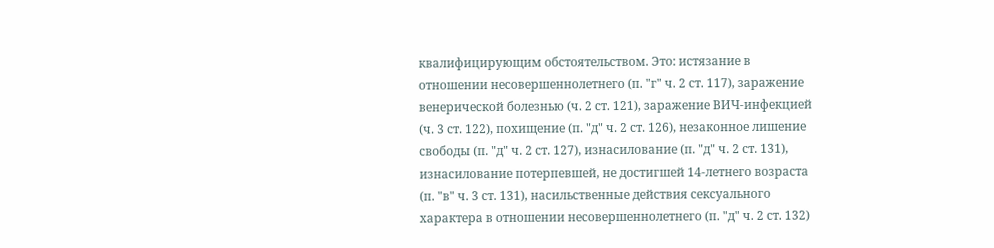квалифицирующим обстоятельством. Это: истязание в отношении несовершеннолетнего (п. "г" ч. 2 ст. 117), заражение венерической болезнью (ч. 2 ст. 121), заражение ВИЧ-инфекцией (ч. 3 ст. 122), похищение (п. "д" ч. 2 ст. 126), незаконное лишение свободы (п. "д" ч. 2 ст. 127), изнасилование (п. "д" ч. 2 ст. 131), изнасилование потерпевшей, не достигшей 14-летнего возраста (п. "в" ч. 3 ст. 131), насильственные действия сексуального характера в отношении несовершеннолетнего (п. "д" ч. 2 ст. 132)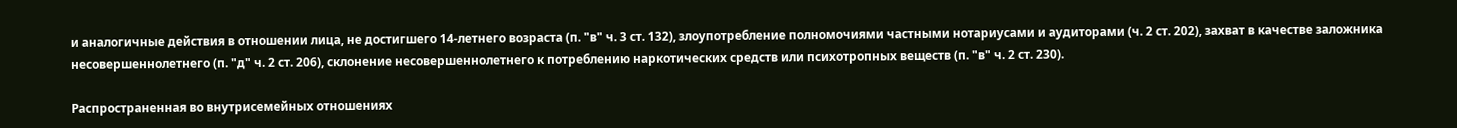и аналогичные действия в отношении лица, не достигшего 14-летнего возраста (п. "в" ч. 3 ст. 132), злоупотребление полномочиями частными нотариусами и аудиторами (ч. 2 ст. 202), захват в качестве заложника несовершеннолетнего (п. "д" ч. 2 ст. 206), склонение несовершеннолетнего к потреблению наркотических средств или психотропных веществ (п. "в" ч. 2 ст. 230).

Распространенная во внутрисемейных отношениях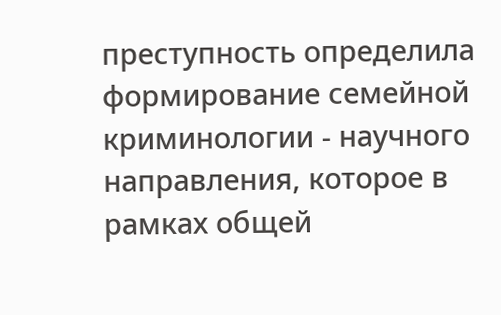преступность определила формирование семейной криминологии - научного направления, которое в рамках общей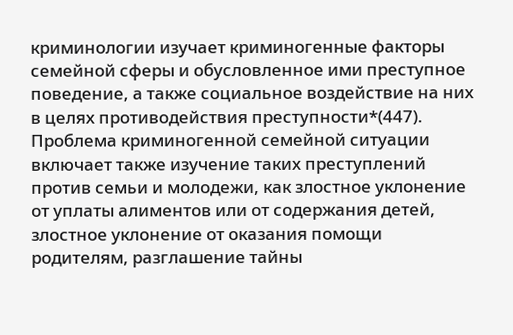криминологии изучает криминогенные факторы семейной сферы и обусловленное ими преступное поведение, а также социальное воздействие на них в целях противодействия преступности*(447). Проблема криминогенной семейной ситуации включает также изучение таких преступлений против семьи и молодежи, как злостное уклонение от уплаты алиментов или от содержания детей, злостное уклонение от оказания помощи родителям, разглашение тайны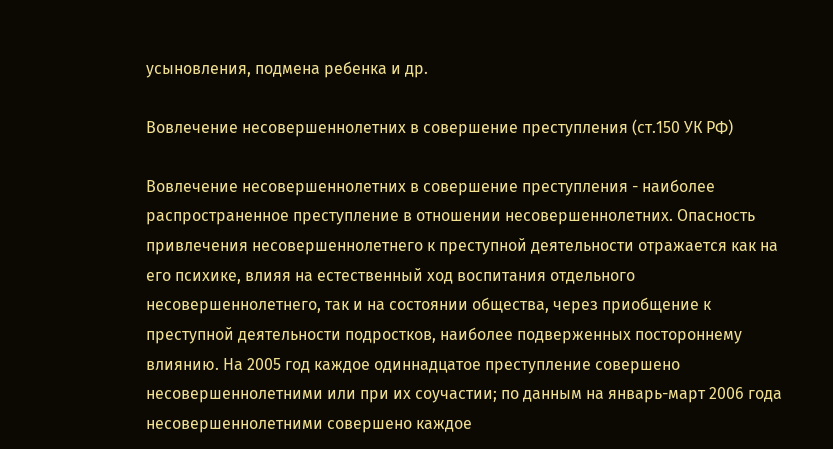усыновления, подмена ребенка и др.

Вовлечение несовершеннолетних в совершение преступления (ст.150 УК РФ)

Вовлечение несовершеннолетних в совершение преступления - наиболее распространенное преступление в отношении несовершеннолетних. Опасность привлечения несовершеннолетнего к преступной деятельности отражается как на его психике, влияя на естественный ход воспитания отдельного несовершеннолетнего, так и на состоянии общества, через приобщение к преступной деятельности подростков, наиболее подверженных постороннему влиянию. На 2005 год каждое одиннадцатое преступление совершено несовершеннолетними или при их соучастии; по данным на январь-март 2006 года несовершеннолетними совершено каждое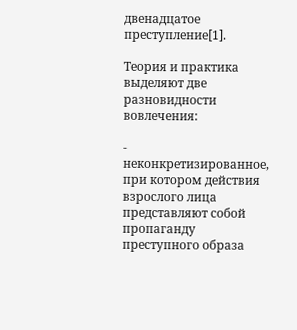двенадцатое преступление[1].

Теория и практика выделяют две разновидности вовлечения:

- неконкретизированное, при котором действия взрослого лица представляют собой пропаганду преступного образа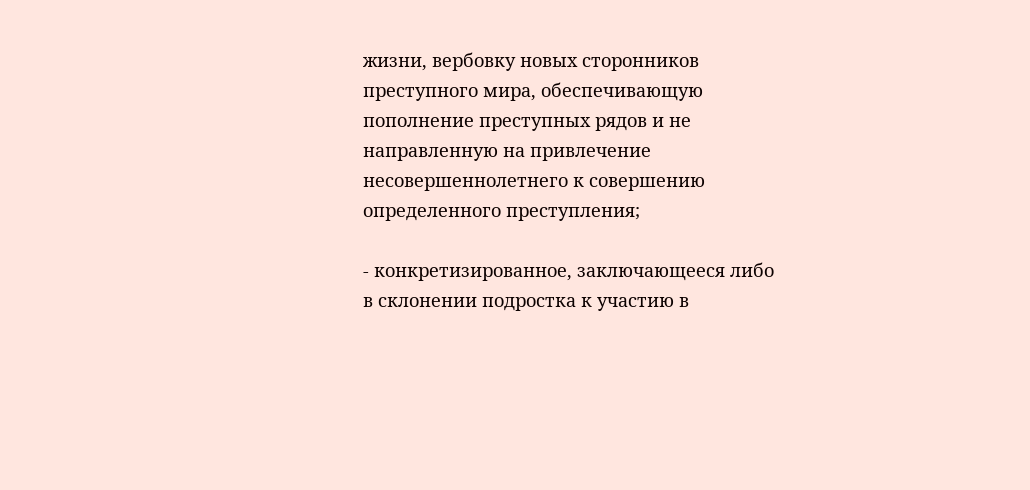жизни, вербовку новых сторонников преступного мира, обеспечивающую пополнение преступных рядов и не направленную на привлечение несовершеннолетнего к совершению определенного преступления;

- конкретизированное, заключающееся либо в склонении подростка к участию в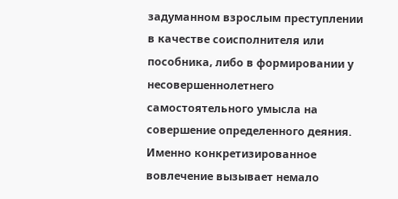задуманном взрослым преступлении в качестве соисполнителя или пособника, либо в формировании у несовершеннолетнего самостоятельного умысла на совершение определенного деяния. Именно конкретизированное вовлечение вызывает немало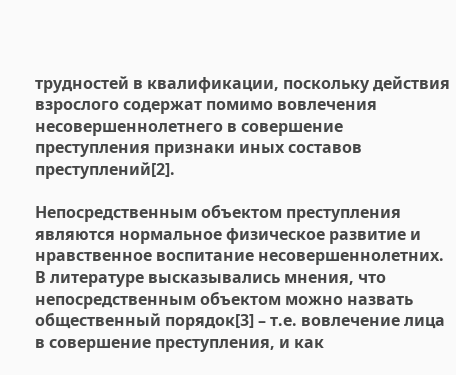трудностей в квалификации, поскольку действия взрослого содержат помимо вовлечения несовершеннолетнего в совершение преступления признаки иных составов преступлений[2].

Непосредственным объектом преступления являются нормальное физическое развитие и нравственное воспитание несовершеннолетних. В литературе высказывались мнения, что непосредственным объектом можно назвать общественный порядок[3] – т.е. вовлечение лица в совершение преступления, и как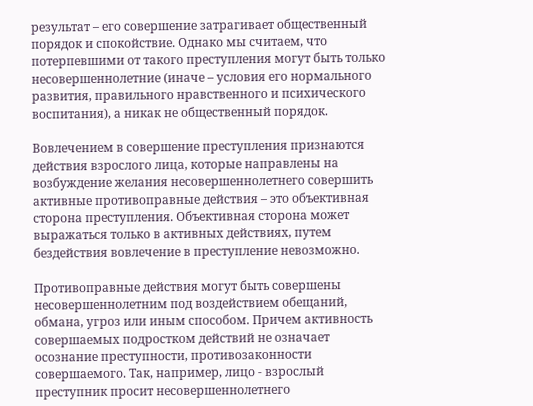результат – его совершение затрагивает общественный порядок и спокойствие. Однако мы считаем, что потерпевшими от такого преступления могут быть только несовершеннолетние (иначе – условия его нормального развития, правильного нравственного и психического воспитания), а никак не общественный порядок.

Вовлечением в совершение преступления признаются действия взрослого лица, которые направлены на возбуждение желания несовершеннолетнего совершить активные противоправные действия – это объективная сторона преступления. Объективная сторона может выражаться только в активных действиях, путем бездействия вовлечение в преступление невозможно.

Противоправные действия могут быть совершены несовершеннолетним под воздействием обещаний, обмана, угроз или иным способом. Причем активность совершаемых подростком действий не означает осознание преступности, противозаконности совершаемого. Так, например, лицо - взрослый преступник просит несовершеннолетнего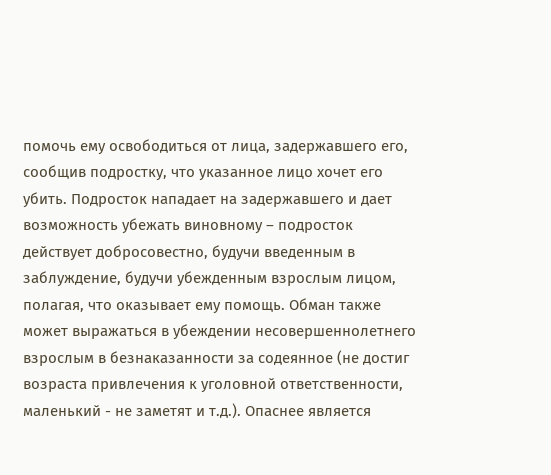помочь ему освободиться от лица, задержавшего его, сообщив подростку, что указанное лицо хочет его убить. Подросток нападает на задержавшего и дает возможность убежать виновному – подросток действует добросовестно, будучи введенным в заблуждение, будучи убежденным взрослым лицом, полагая, что оказывает ему помощь. Обман также может выражаться в убеждении несовершеннолетнего взрослым в безнаказанности за содеянное (не достиг возраста привлечения к уголовной ответственности, маленький - не заметят и т.д.). Опаснее является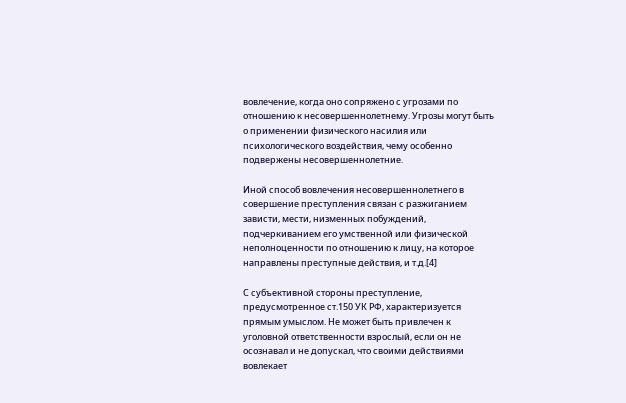вовлечение, когда оно сопряжено с угрозами по отношению к несовершеннолетнему. Угрозы могут быть о применении физического насилия или психологического воздействия, чему особенно подвержены несовершеннолетние.

Иной способ вовлечения несовершеннолетнего в совершение преступления связан с разжиганием зависти, мести, низменных побуждений, подчеркиванием его умственной или физической неполноценности по отношению к лицу, на которое направлены преступные действия, и т.д.[4]

С субъективной стороны преступление, предусмотренное ст.150 УК РФ, характеризуется прямым умыслом. Не может быть привлечен к уголовной ответственности взрослый, если он не осознавал и не допускал, что своими действиями вовлекает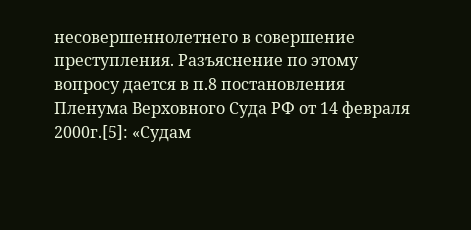несовершеннолетнего в совершение преступления. Разъяснение по этому вопросу дается в п.8 постановления Пленума Верховного Суда РФ от 14 февраля 2000г.[5]: «Судам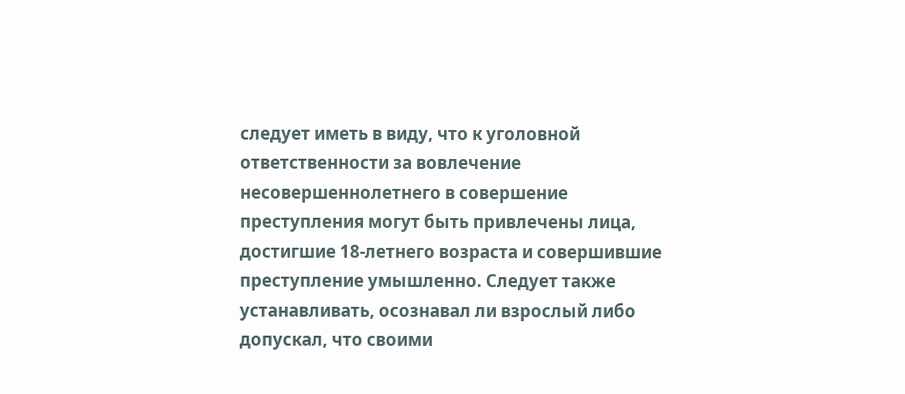следует иметь в виду, что к уголовной ответственности за вовлечение несовершеннолетнего в совершение преступления могут быть привлечены лица, достигшие 18-летнего возраста и совершившие преступление умышленно. Следует также устанавливать, осознавал ли взрослый либо допускал, что своими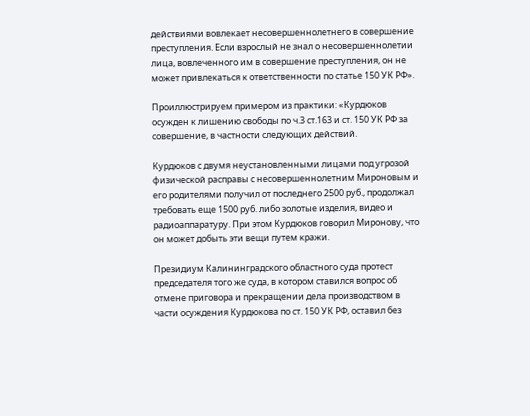действиями вовлекает несовершеннолетнего в совершение преступления. Если взрослый не знал о несовершеннолетии лица, вовлеченного им в совершение преступления, он не может привлекаться к ответственности по статье 150 УК РФ».

Проиллюстрируем примером из практики: «Курдюков осужден к лишению свободы по ч.3 ст.163 и ст. 150 УК РФ за совершение, в частности следующих действий.

Курдюков с двумя неустановленными лицами под угрозой физической расправы с несовершеннолетним Мироновым и его родителями получил от последнего 2500 руб., продолжал требовать еще 1500 руб. либо золотые изделия, видео и радиоаппаратуру. При этом Курдюков говорил Миронову, что он может добыть эти вещи путем кражи.

Президиум Калининградского областного суда протест председателя того же суда, в котором ставился вопрос об отмене приговора и прекращении дела производством в части осуждения Курдюкова по ст. 150 УК РФ, оставил без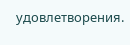удовлетворения.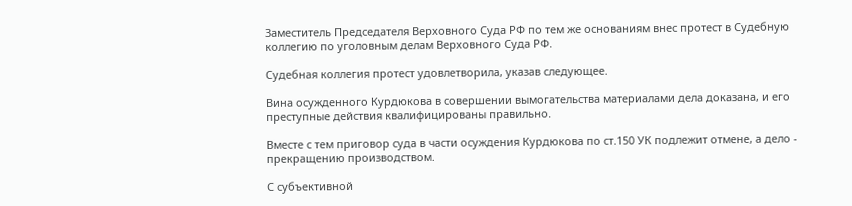Заместитель Председателя Верховного Суда РФ по тем же основаниям внес протест в Судебную коллегию по уголовным делам Верховного Суда РФ.

Судебная коллегия протест удовлетворила, указав следующее.

Вина осужденного Курдюкова в совершении вымогательства материалами дела доказана, и его преступные действия квалифицированы правильно.

Вместе с тем приговор суда в части осуждения Курдюкова по ст.150 УК подлежит отмене, а дело - прекращению производством.

С субъективной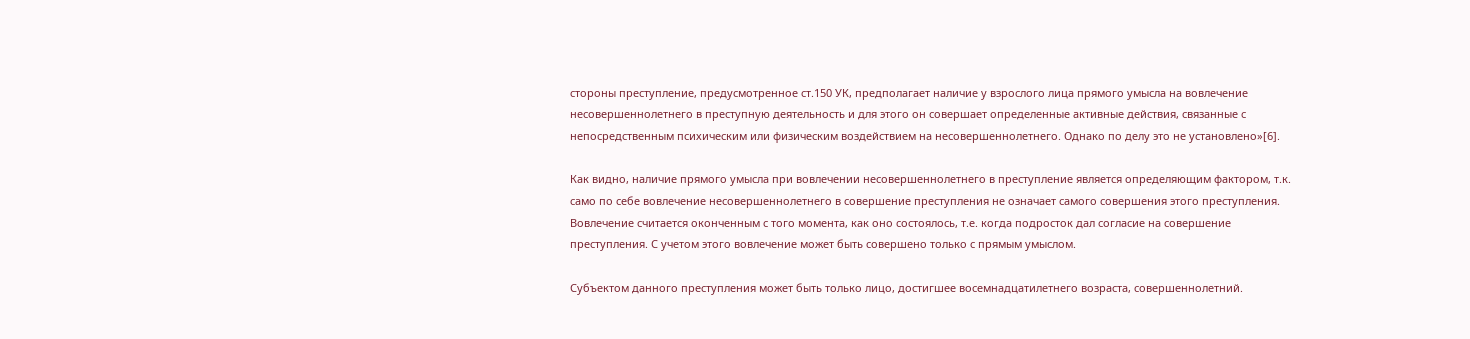стороны преступление, предусмотренное ст.150 УК, предполагает наличие у взрослого лица прямого умысла на вовлечение несовершеннолетнего в преступную деятельность и для этого он совершает определенные активные действия, связанные с непосредственным психическим или физическим воздействием на несовершеннолетнего. Однако по делу это не установлено»[6].

Как видно, наличие прямого умысла при вовлечении несовершеннолетнего в преступление является определяющим фактором, т.к. само по себе вовлечение несовершеннолетнего в совершение преступления не означает самого совершения этого преступления. Вовлечение считается оконченным с того момента, как оно состоялось, т.е. когда подросток дал согласие на совершение преступления. С учетом этого вовлечение может быть совершено только с прямым умыслом.

Субъектом данного преступления может быть только лицо, достигшее восемнадцатилетнего возраста, совершеннолетний.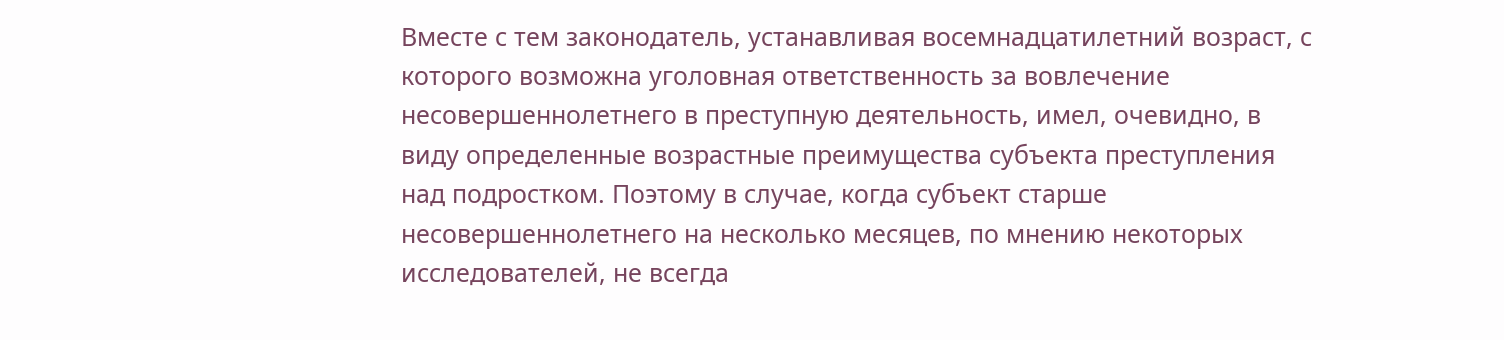Вместе с тем законодатель, устанавливая восемнадцатилетний возраст, с которого возможна уголовная ответственность за вовлечение несовершеннолетнего в преступную деятельность, имел, очевидно, в виду определенные возрастные преимущества субъекта преступления над подростком. Поэтому в случае, когда субъект старше несовершеннолетнего на несколько месяцев, по мнению некоторых исследователей, не всегда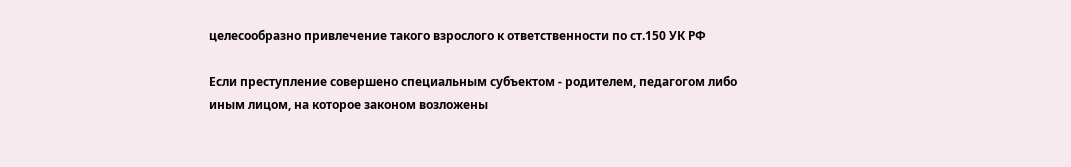целесообразно привлечение такого взрослого к ответственности по ст.150 УК РФ

Если преступление совершено специальным субъектом - родителем, педагогом либо иным лицом, на которое законом возложены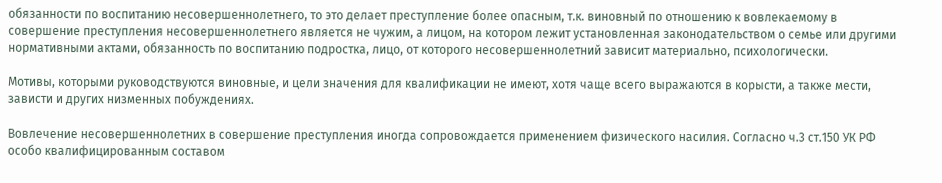обязанности по воспитанию несовершеннолетнего, то это делает преступление более опасным, т.к. виновный по отношению к вовлекаемому в совершение преступления несовершеннолетнего является не чужим, а лицом, на котором лежит установленная законодательством о семье или другими нормативными актами, обязанность по воспитанию подростка, лицо, от которого несовершеннолетний зависит материально, психологически.

Мотивы, которыми руководствуются виновные, и цели значения для квалификации не имеют, хотя чаще всего выражаются в корысти, а также мести, зависти и других низменных побуждениях.

Вовлечение несовершеннолетних в совершение преступления иногда сопровождается применением физического насилия. Согласно ч.3 ст.150 УК РФ особо квалифицированным составом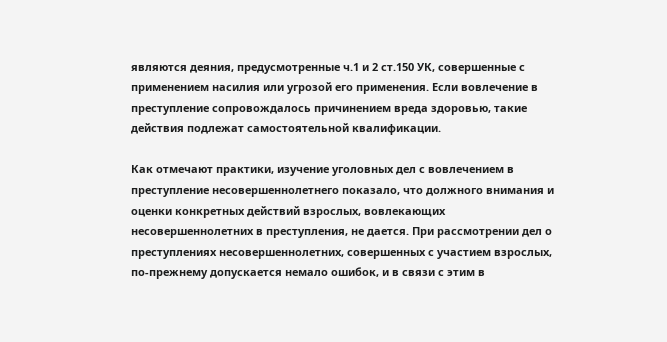являются деяния, предусмотренные ч.1 и 2 ст.150 УК, совершенные с применением насилия или угрозой его применения. Если вовлечение в преступление сопровождалось причинением вреда здоровью, такие действия подлежат самостоятельной квалификации.

Как отмечают практики, изучение уголовных дел с вовлечением в преступление несовершеннолетнего показало, что должного внимания и оценки конкретных действий взрослых, вовлекающих несовершеннолетних в преступления, не дается. При рассмотрении дел о преступлениях несовершеннолетних, совершенных с участием взрослых, по-прежнему допускается немало ошибок, и в связи с этим в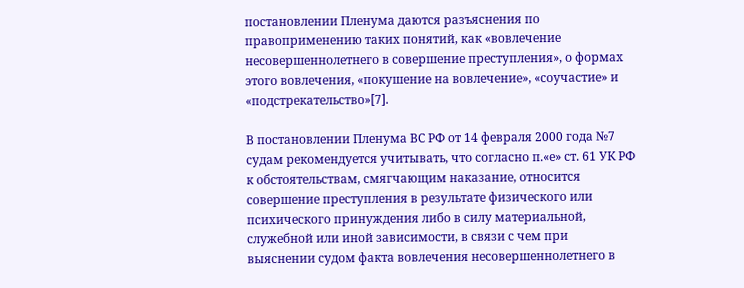постановлении Пленума даются разъяснения по правоприменению таких понятий, как «вовлечение несовершеннолетнего в совершение преступления», о формах этого вовлечения, «покушение на вовлечение», «соучастие» и «подстрекательство»[7].

В постановлении Пленума ВС РФ от 14 февраля 2000 года №7 судам рекомендуется учитывать, что согласно п.«е» ст. 61 УК РФ к обстоятельствам, смягчающим наказание, относится совершение преступления в результате физического или психического принуждения либо в силу материальной, служебной или иной зависимости, в связи с чем при выяснении судом факта вовлечения несовершеннолетнего в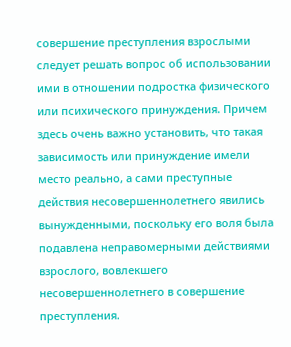совершение преступления взрослыми следует решать вопрос об использовании ими в отношении подростка физического или психического принуждения. Причем здесь очень важно установить, что такая зависимость или принуждение имели место реально, а сами преступные действия несовершеннолетнего явились вынужденными, поскольку его воля была подавлена неправомерными действиями взрослого, вовлекшего несовершеннолетнего в совершение преступления.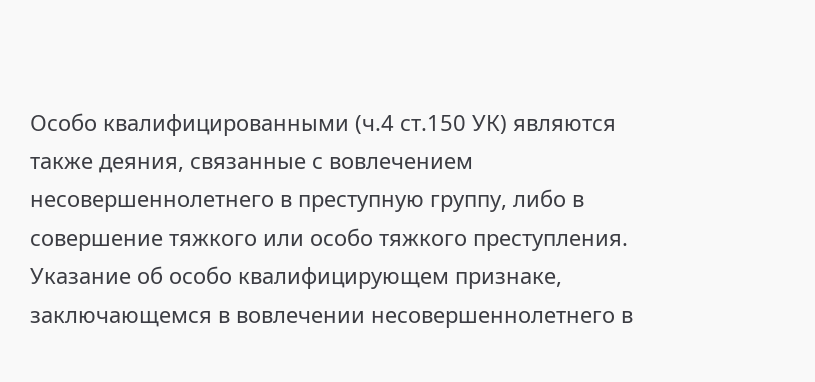Особо квалифицированными (ч.4 ст.150 УК) являются также деяния, связанные с вовлечением несовершеннолетнего в преступную группу, либо в совершение тяжкого или особо тяжкого преступления. Указание об особо квалифицирующем признаке, заключающемся в вовлечении несовершеннолетнего в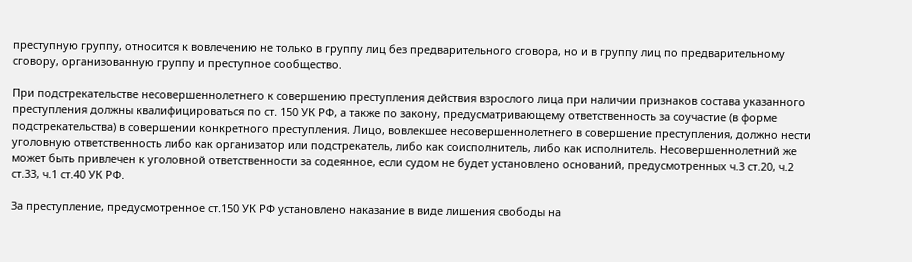преступную группу, относится к вовлечению не только в группу лиц без предварительного сговора, но и в группу лиц по предварительному сговору, организованную группу и преступное сообщество.

При подстрекательстве несовершеннолетнего к совершению преступления действия взрослого лица при наличии признаков состава указанного преступления должны квалифицироваться по ст. 150 УК РФ, а также по закону, предусматривающему ответственность за соучастие (в форме подстрекательства) в совершении конкретного преступления. Лицо, вовлекшее несовершеннолетнего в совершение преступления, должно нести уголовную ответственность либо как организатор или подстрекатель, либо как соисполнитель, либо как исполнитель. Несовершеннолетний же может быть привлечен к уголовной ответственности за содеянное, если судом не будет установлено оснований, предусмотренных ч.3 ст.20, ч.2 ст.33, ч.1 ст.40 УК РФ.

За преступление, предусмотренное ст.150 УК РФ установлено наказание в виде лишения свободы на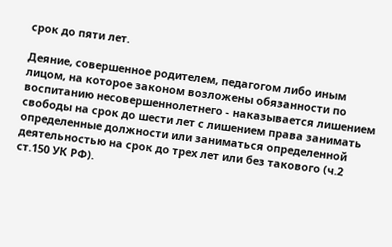срок до пяти лет.

Деяние, совершенное родителем, педагогом либо иным лицом, на которое законом возложены обязанности по воспитанию несовершеннолетнего - наказывается лишением свободы на срок до шести лет с лишением права занимать определенные должности или заниматься определенной деятельностью на срок до трех лет или без такового (ч.2 ст.150 УК РФ).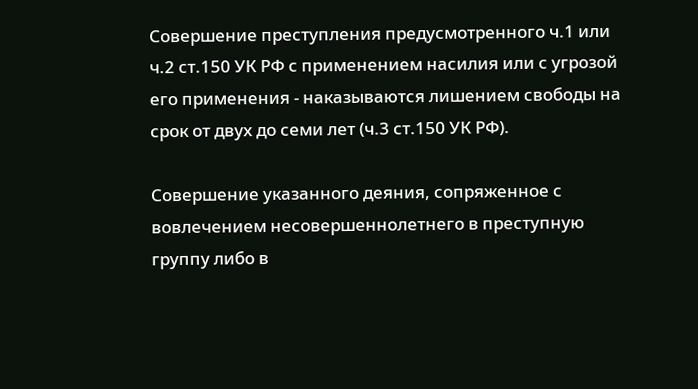Совершение преступления предусмотренного ч.1 или ч.2 ст.150 УК РФ с применением насилия или с угрозой его применения - наказываются лишением свободы на срок от двух до семи лет (ч.3 ст.150 УК РФ).

Совершение указанного деяния, сопряженное с вовлечением несовершеннолетнего в преступную группу либо в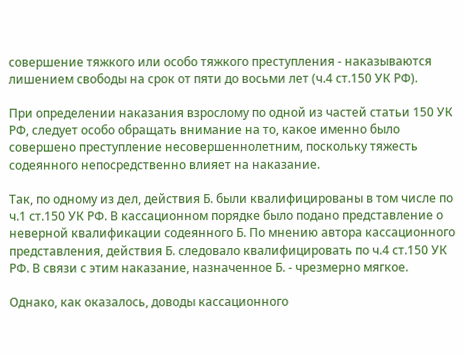совершение тяжкого или особо тяжкого преступления - наказываются лишением свободы на срок от пяти до восьми лет (ч.4 ст.150 УК РФ).

При определении наказания взрослому по одной из частей статьи 150 УК РФ, следует особо обращать внимание на то, какое именно было совершено преступление несовершеннолетним, поскольку тяжесть содеянного непосредственно влияет на наказание.

Так, по одному из дел, действия Б. были квалифицированы в том числе по ч.1 ст.150 УК РФ. В кассационном порядке было подано представление о неверной квалификации содеянного Б. По мнению автора кассационного представления, действия Б. следовало квалифицировать по ч.4 ст.150 УК РФ. В связи с этим наказание, назначенное Б. - чрезмерно мягкое.

Однако, как оказалось, доводы кассационного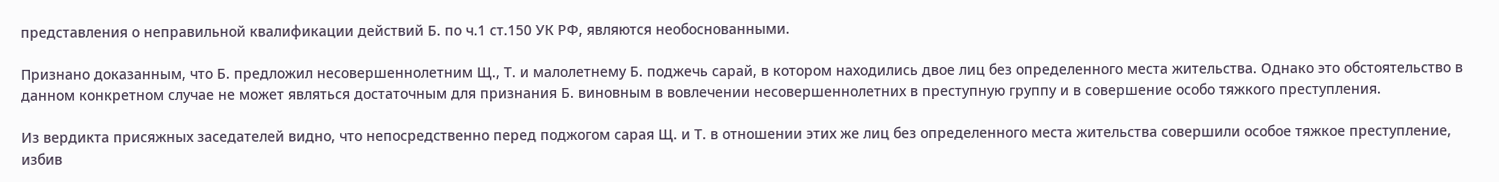представления о неправильной квалификации действий Б. по ч.1 ст.150 УК РФ, являются необоснованными.

Признано доказанным, что Б. предложил несовершеннолетним Щ., Т. и малолетнему Б. поджечь сарай, в котором находились двое лиц без определенного места жительства. Однако это обстоятельство в данном конкретном случае не может являться достаточным для признания Б. виновным в вовлечении несовершеннолетних в преступную группу и в совершение особо тяжкого преступления.

Из вердикта присяжных заседателей видно, что непосредственно перед поджогом сарая Щ. и Т. в отношении этих же лиц без определенного места жительства совершили особое тяжкое преступление, избив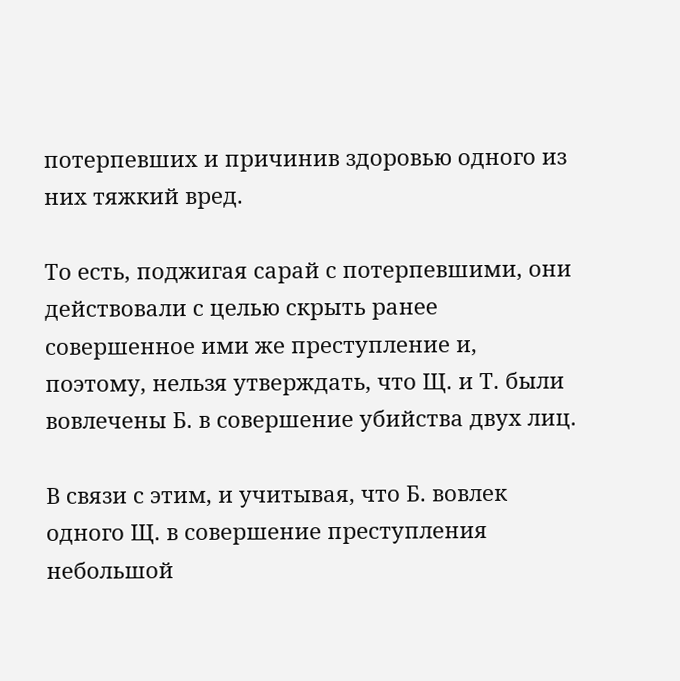потерпевших и причинив здоровью одного из них тяжкий вред.

То есть, поджигая сарай с потерпевшими, они действовали с целью скрыть ранее совершенное ими же преступление и, поэтому, нельзя утверждать, что Щ. и Т. были вовлечены Б. в совершение убийства двух лиц.

В связи с этим, и учитывая, что Б. вовлек одного Щ. в совершение преступления небольшой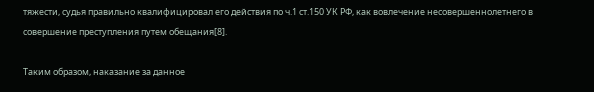тяжести, судья правильно квалифицировал его действия по ч.1 ст.150 УК РФ, как вовлечение несовершеннолетнего в совершение преступления путем обещания[8].

Таким образом, наказание за данное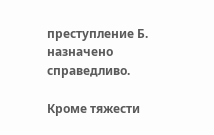преступление Б. назначено справедливо.

Кроме тяжести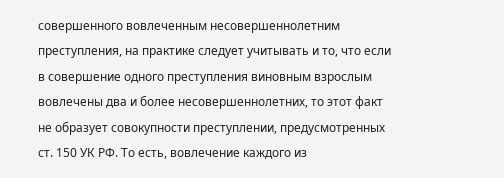совершенного вовлеченным несовершеннолетним преступления, на практике следует учитывать и то, что если в совершение одного преступления виновным взрослым вовлечены два и более несовершеннолетних, то этот факт не образует совокупности преступлении, предусмотренных ст. 150 УК РФ. То есть, вовлечение каждого из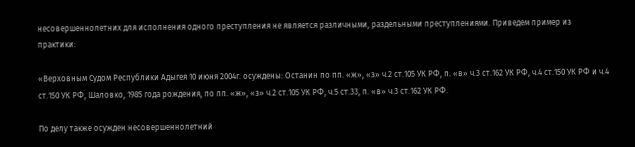несовершеннолетних для исполнения одного преступления не является различными, раздельными преступлениями. Приведем пример из практики:

«Верховным Судом Республики Адыгея 10 июня 2004г. осуждены: Останин по пп. «ж», «з» ч.2 ст.105 УК РФ, п. «в» ч.3 ст.162 УК РФ, ч.4 ст.150 УК РФ и ч.4 ст.150 УК РФ, Шаловко, 1985 года рождения, по пп. «ж», «з» ч.2 ст.105 УК РФ, ч.5 ст.33, п. «в» ч.3 ст.162 УК РФ.

По делу также осужден несовершеннолетний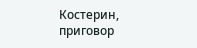Костерин, приговор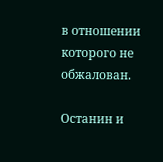в отношении которого не обжалован.

Останин и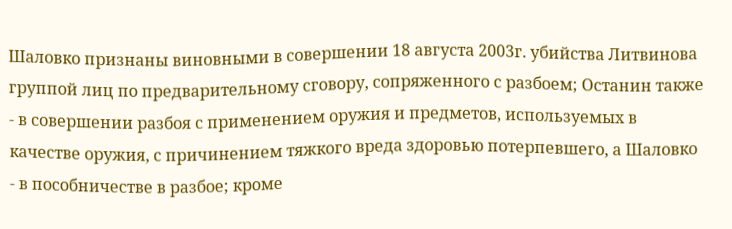Шаловко признаны виновными в совершении 18 августа 2003г. убийства Литвинова группой лиц по предварительному сговору, сопряженного с разбоем; Останин также - в совершении разбоя с применением оружия и предметов, используемых в качестве оружия, с причинением тяжкого вреда здоровью потерпевшего, а Шаловко - в пособничестве в разбое; кроме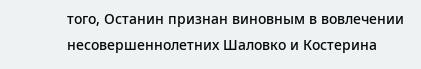того, Останин признан виновным в вовлечении несовершеннолетних Шаловко и Костерина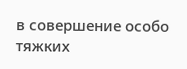в совершение особо тяжких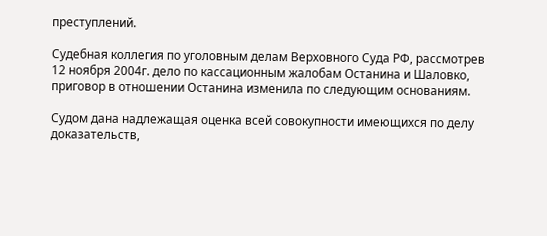преступлений.

Судебная коллегия по уголовным делам Верховного Суда РФ, рассмотрев 12 ноября 2004г. дело по кассационным жалобам Останина и Шаловко, приговор в отношении Останина изменила по следующим основаниям.

Судом дана надлежащая оценка всей совокупности имеющихся по делу доказательств,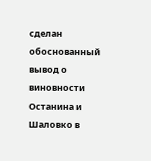сделан обоснованный вывод о виновности Останина и Шаловко в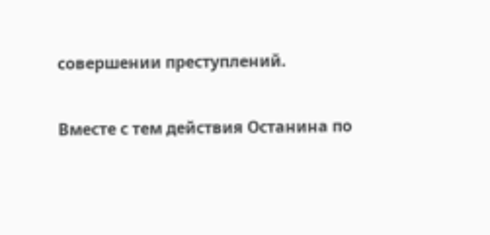совершении преступлений.

Вместе с тем действия Останина по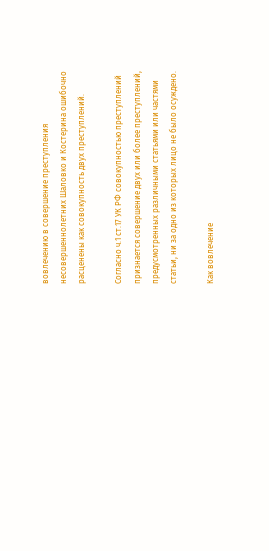вовлечению в совершение преступления несовершеннолетних Шаловко и Костерина ошибочно расценены как совокупность двух преступлений.

Согласно ч.1 ст.17 УК РФ совокупностью преступлений признается совершение двух или более преступлений, предусмотренных различными статьями или частями статьи, ни за одно из которых лицо не было осуждено.

Как вовлечение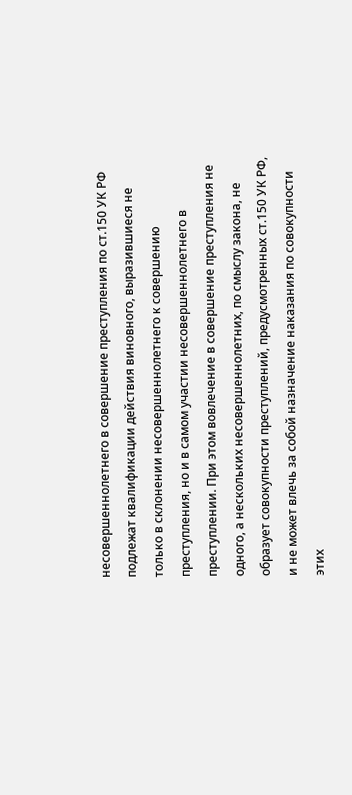несовершеннолетнего в совершение преступления по ст.150 УК РФ подлежат квалификации действия виновного, выразившиеся не только в склонении несовершеннолетнего к совершению преступления, но и в самом участии несовершеннолетнего в преступлении. При этом вовлечение в совершение преступления не одного, а нескольких несовершеннолетних, по смыслу закона, не образует совокупности преступлений, предусмотренных ст.150 УК РФ, и не может влечь за собой назначение наказания по совокупности этих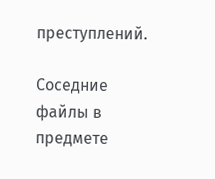преступлений.

Соседние файлы в предмете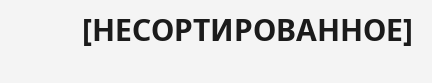[НЕСОРТИРОВАННОЕ]